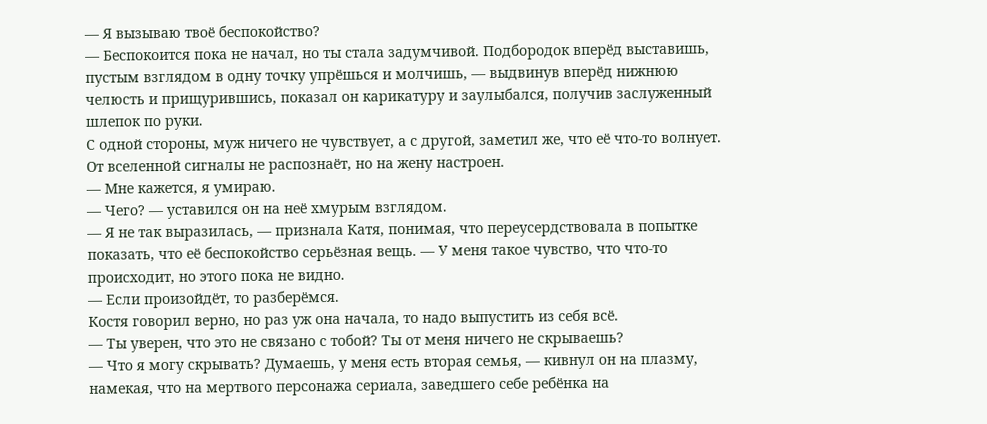— Я вызываю твоё беспокойство?
— Беспокоится пока не начал, но ты стала задумчивой. Подбородок вперёд выставишь, пустым взглядом в одну точку упрёшься и молчишь, — выдвинув вперёд нижнюю челюсть и прищурившись, показал он карикатуру и заулыбался, получив заслуженный шлепок по руки.
С одной стороны, муж ничего не чувствует, а с другой, заметил же, что её что-то волнует. От вселенной сигналы не распознаёт, но на жену настроен.
— Мне кажется, я умираю.
— Чего? — уставился он на неё хмурым взглядом.
— Я не так выразилась, — признала Катя, понимая, что переусердствовала в попытке показать, что её беспокойство серьёзная вещь. — У меня такое чувство, что что-то происходит, но этого пока не видно.
— Если произойдёт, то разберёмся.
Костя говорил верно, но раз уж она начала, то надо выпустить из себя всё.
— Ты уверен, что это не связано с тобой? Ты от меня ничего не скрываешь?
— Что я могу скрывать? Думаешь, у меня есть вторая семья, — кивнул он на плазму, намекая, что на мертвого персонажа сериала, заведшего себе ребёнка на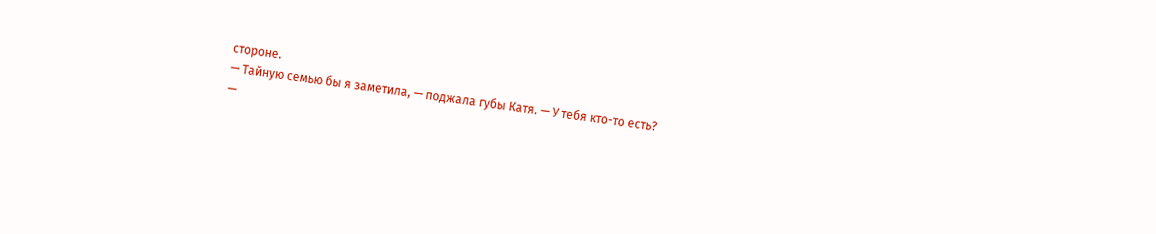стороне.
— Тайную семью бы я заметила, — поджала губы Катя. — У тебя кто-то есть?
—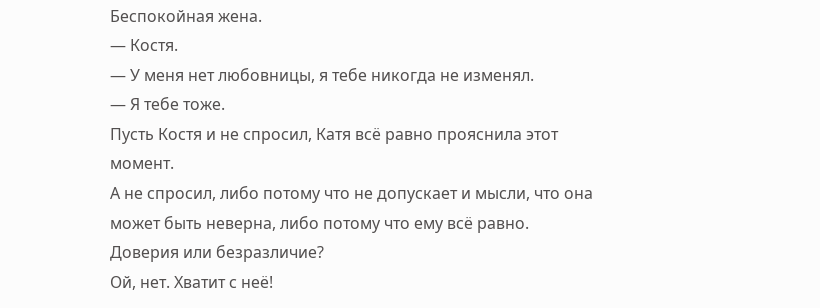Беспокойная жена.
— Костя.
— У меня нет любовницы, я тебе никогда не изменял.
— Я тебе тоже.
Пусть Костя и не спросил, Катя всё равно прояснила этот момент.
А не спросил, либо потому что не допускает и мысли, что она может быть неверна, либо потому что ему всё равно.
Доверия или безразличие?
Ой, нет. Хватит с неё!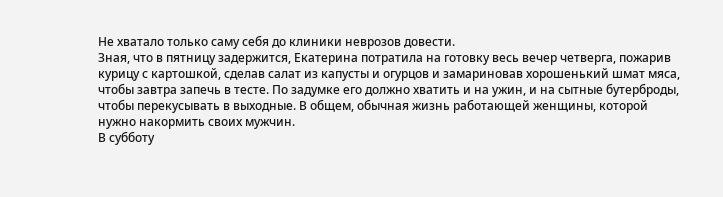Не хватало только саму себя до клиники неврозов довести.
Зная, что в пятницу задержится, Екатерина потратила на готовку весь вечер четверга, пожарив курицу с картошкой, сделав салат из капусты и огурцов и замариновав хорошенький шмат мяса, чтобы завтра запечь в тесте. По задумке его должно хватить и на ужин, и на сытные бутерброды, чтобы перекусывать в выходные. В общем, обычная жизнь работающей женщины, которой нужно накормить своих мужчин.
В субботу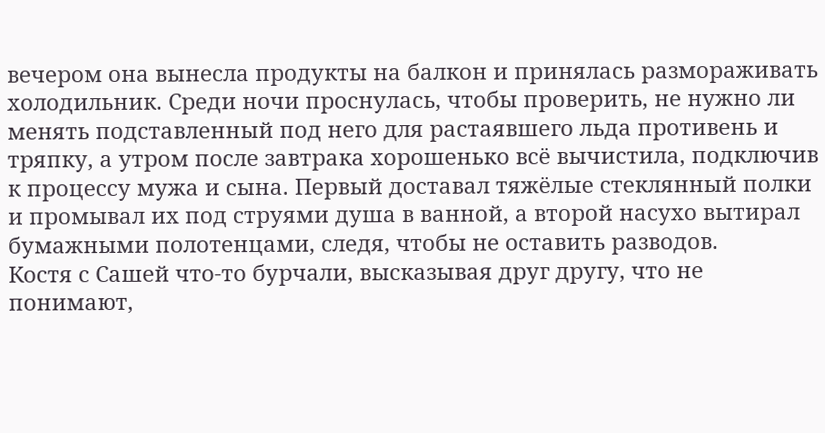вечером она вынесла продукты на балкон и принялась размораживать холодильник. Среди ночи проснулась, чтобы проверить, не нужно ли менять подставленный под него для растаявшего льда противень и тряпку, а утром после завтрака хорошенько всё вычистила, подключив к процессу мужа и сына. Первый доставал тяжёлые стеклянный полки и промывал их под струями душа в ванной, а второй насухо вытирал бумажными полотенцами, следя, чтобы не оставить разводов.
Костя с Сашей что-то бурчали, высказывая друг другу, что не понимают,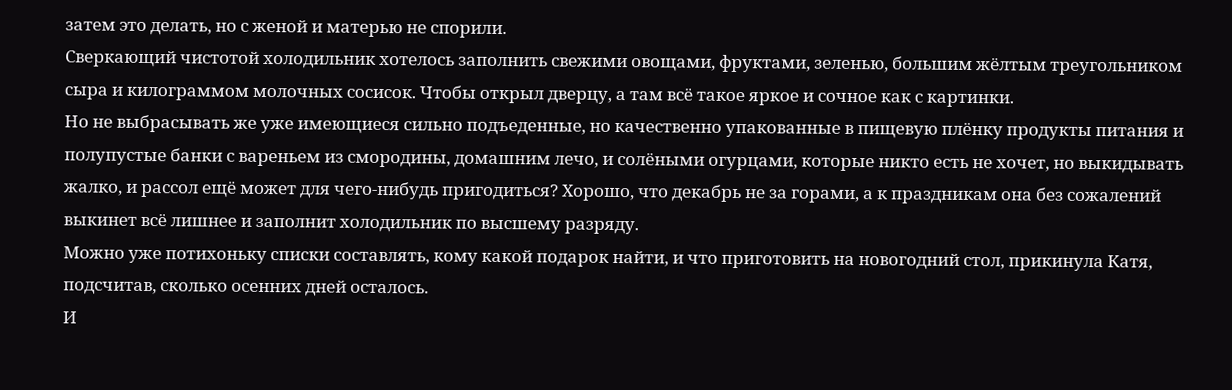затем это делать, но с женой и матерью не спорили.
Сверкающий чистотой холодильник хотелось заполнить свежими овощами, фруктами, зеленью, большим жёлтым треугольником сыра и килограммом молочных сосисок. Чтобы открыл дверцу, а там всё такое яркое и сочное как с картинки.
Но не выбрасывать же уже имеющиеся сильно подъеденные, но качественно упакованные в пищевую плёнку продукты питания и полупустые банки с вареньем из смородины, домашним лечо, и солёными огурцами, которые никто есть не хочет, но выкидывать жалко, и рассол ещё может для чего-нибудь пригодиться? Хорошо, что декабрь не за горами, а к праздникам она без сожалений выкинет всё лишнее и заполнит холодильник по высшему разряду.
Можно уже потихоньку списки составлять, кому какой подарок найти, и что приготовить на новогодний стол, прикинула Катя, подсчитав, сколько осенних дней осталось.
И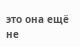это она ещё не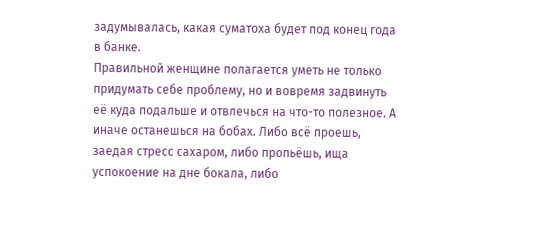задумывалась, какая суматоха будет под конец года в банке.
Правильной женщине полагается уметь не только придумать себе проблему, но и вовремя задвинуть её куда подальше и отвлечься на что-то полезное. А иначе останешься на бобах. Либо всё проешь, заедая стресс сахаром, либо пропьёшь, ища успокоение на дне бокала, либо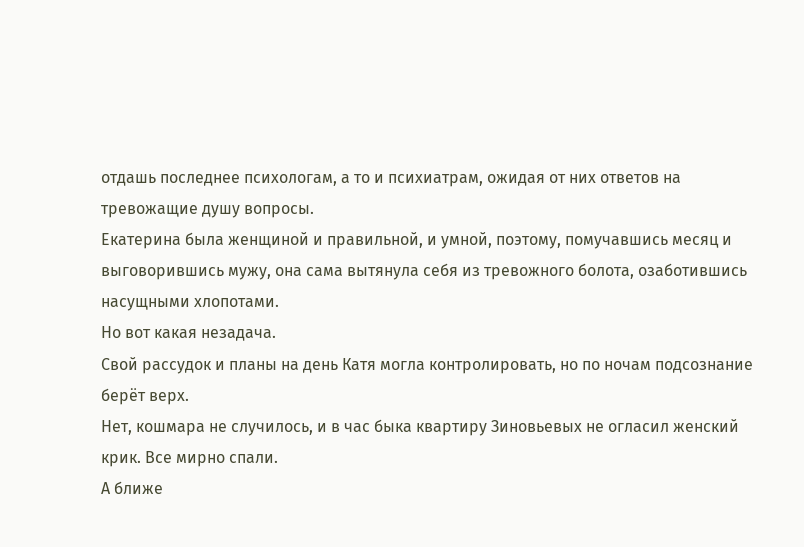отдашь последнее психологам, а то и психиатрам, ожидая от них ответов на тревожащие душу вопросы.
Екатерина была женщиной и правильной, и умной, поэтому, помучавшись месяц и выговорившись мужу, она сама вытянула себя из тревожного болота, озаботившись насущными хлопотами.
Но вот какая незадача.
Свой рассудок и планы на день Катя могла контролировать, но по ночам подсознание берёт верх.
Нет, кошмара не случилось, и в час быка квартиру Зиновьевых не огласил женский крик. Все мирно спали.
А ближе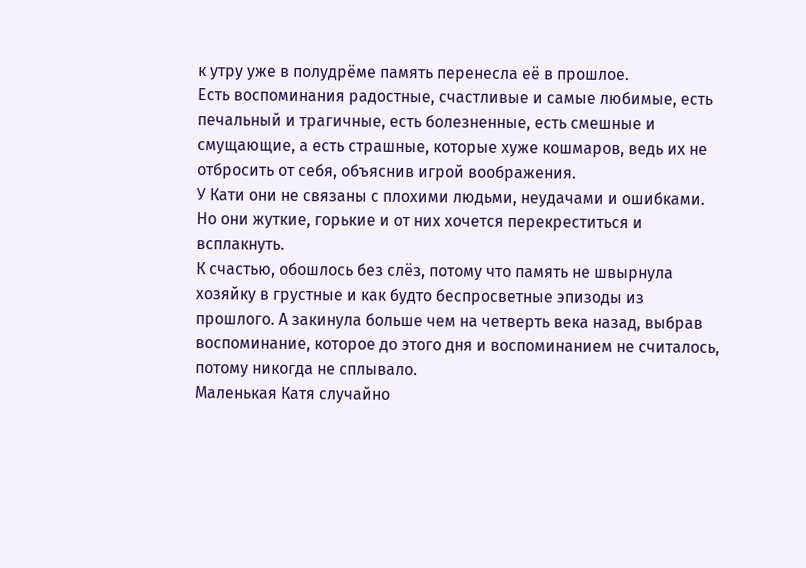к утру уже в полудрёме память перенесла её в прошлое.
Есть воспоминания радостные, счастливые и самые любимые, есть печальный и трагичные, есть болезненные, есть смешные и смущающие, а есть страшные, которые хуже кошмаров, ведь их не отбросить от себя, объяснив игрой воображения.
У Кати они не связаны с плохими людьми, неудачами и ошибками. Но они жуткие, горькие и от них хочется перекреститься и всплакнуть.
К счастью, обошлось без слёз, потому что память не швырнула хозяйку в грустные и как будто беспросветные эпизоды из прошлого. А закинула больше чем на четверть века назад, выбрав воспоминание, которое до этого дня и воспоминанием не считалось, потому никогда не сплывало.
Маленькая Катя случайно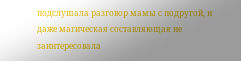подслушала разговор мамы с подругой, и даже магическая составляющая не заинтересовала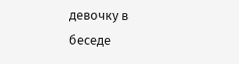девочку в беседе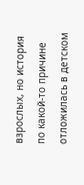взрослых, но история по какой-то причине отложилась в детском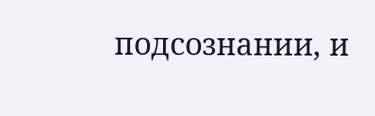подсознании, и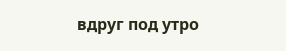вдруг под утро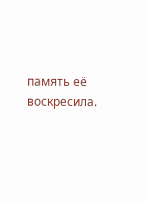память её воскресила.